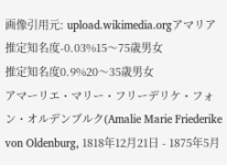画像引用元: upload.wikimedia.orgアマリア
推定知名度-0.03%15〜75歳男女
推定知名度0.9%20〜35歳男女
アマーリエ・マリー・フリーデリケ・フォン・オルデンブルク(Amalie Marie Friederike von Oldenburg, 1818年12月21日 - 1875年5月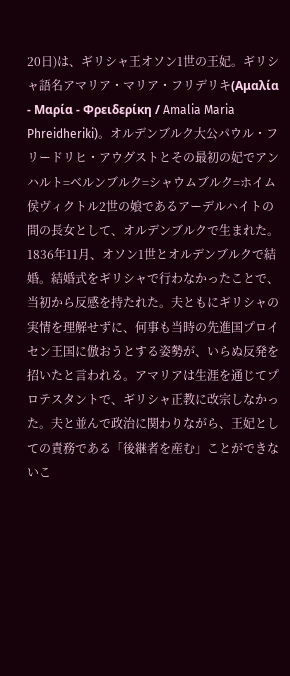20日)は、ギリシャ王オソン1世の王妃。ギリシャ語名アマリア・マリア・フリデリキ(Αμαλία - Μαρία - Φρειδερίκη / Amalia Maria Phreidheriki)。オルデンブルク大公パウル・フリードリヒ・アウグストとその最初の妃でアンハルト=ベルンブルク=シャウムブルク=ホイム侯ヴィクトル2世の娘であるアーデルハイトの間の長女として、オルデンブルクで生まれた。1836年11月、オソン1世とオルデンブルクで結婚。結婚式をギリシャで行わなかったことで、当初から反感を持たれた。夫ともにギリシャの実情を理解せずに、何事も当時の先進国プロイセン王国に倣おうとする姿勢が、いらぬ反発を招いたと言われる。アマリアは生涯を通じてプロテスタントで、ギリシャ正教に改宗しなかった。夫と並んで政治に関わりながら、王妃としての責務である「後継者を産む」ことができないこ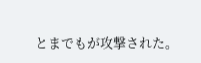とまでもが攻撃された。